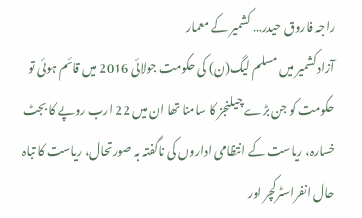راجہ فاروق حیدر… کشمیر کے معمار
آزادکشمیر میں مسلم لیگ(ن) کی حکومت جولائی 2016 میں قائم ہوئی تو حکومت کو جن بڑے چیلنجز کا سامنا تھا ان میں 22 ارب روپے کا بجٹ خسارہ، ریاست کے انتظامی اداروں کی ناگفتہ بہ صورتحال، ریاست کا تباہ حال انفراسٹرکچر اور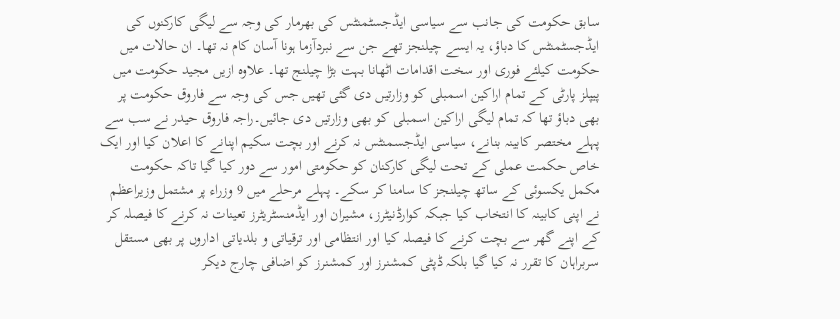سابق حکومت کی جانب سے سیاسی ایڈجسٹمنٹس کی بھرمار کی وجہ سے لیگی کارکنوں کی ایڈجسٹمنٹس کا دباؤ، یہ ایسے چیلنجز تھے جن سے نبردآزما ہونا آسان کام نہ تھا۔ ان حالات میں حکومت کیلئے فوری اور سخت اقدامات اٹھانا بہت بڑا چیلنج تھا۔ علاوہ ازیں مجید حکومت میں پیپلز پارٹی کے تمام اراکین اسمبلی کو وزارتیں دی گئی تھیں جس کی وجہ سے فاروق حکومت پر بھی دباؤ تھا کہ تمام لیگی اراکین اسمبلی کو بھی وزارتیں دی جائیں۔راجہ فاروق حیدر نے سب سے پہلے مختصر کابینہ بنانے، سیاسی ایڈجسمنٹس نہ کرنے اور بچت سکیم اپنانے کا اعلان کیا اور ایک خاص حکمت عملی کے تحت لیگی کارکنان کو حکومتی امور سے دور کیا گیا تاکہ حکومت مکمل یکسوئی کے ساتھ چیلنجز کا سامنا کر سکے۔ پہلے مرحلے میں 9 وزراء پر مشتمل وزیراعظم نے اپنی کابینہ کا انتخاب کیا جبکہ کوارڈنیٹرز، مشیران اور ایڈمنسٹریٹرز تعینات نہ کرنے کا فیصلہ کر کے اپنے گھر سے بچت کرنے کا فیصلہ کیا اور انتظامی اور ترقیاتی و بلدیاتی اداروں پر بھی مستقل سربراہان کا تقرر نہ کیا گیا بلکہ ڈپٹی کمشنرز اور کمشنرز کو اضافی چارج دیکر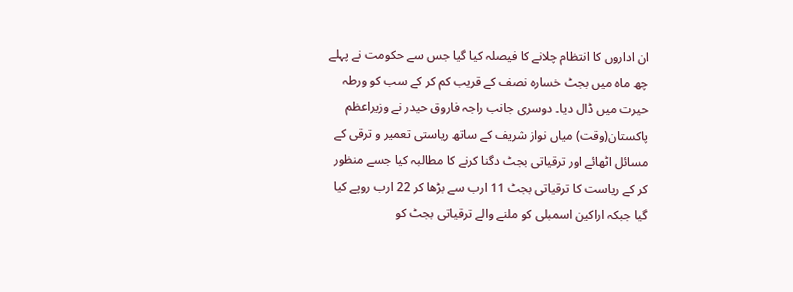ان اداروں کا انتظام چلانے کا فیصلہ کیا گیا جس سے حکومت نے پہلے چھ ماہ میں بجٹ خسارہ نصف کے قریب کم کر کے سب کو ورطہ حیرت میں ڈال دیا۔ دوسری جانب راجہ فاروق حیدر نے وزیراعظم پاکستان(وقت) میاں نواز شریف کے ساتھ ریاستی تعمیر و ترقی کے مسائل اٹھائے اور ترقیاتی بجٹ دگنا کرنے کا مطالبہ کیا جسے منظور کر کے ریاست کا ترقیاتی بجٹ 11 ارب سے بڑھا کر 22 ارب روپے کیا گیا جبکہ اراکین اسمبلی کو ملنے والے ترقیاتی بجٹ کو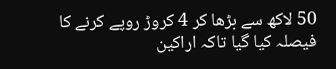50 لاکھ سے بڑھا کر 4 کروڑ روپے کرنے کا فیصلہ کیا گیا تاکہ اراکین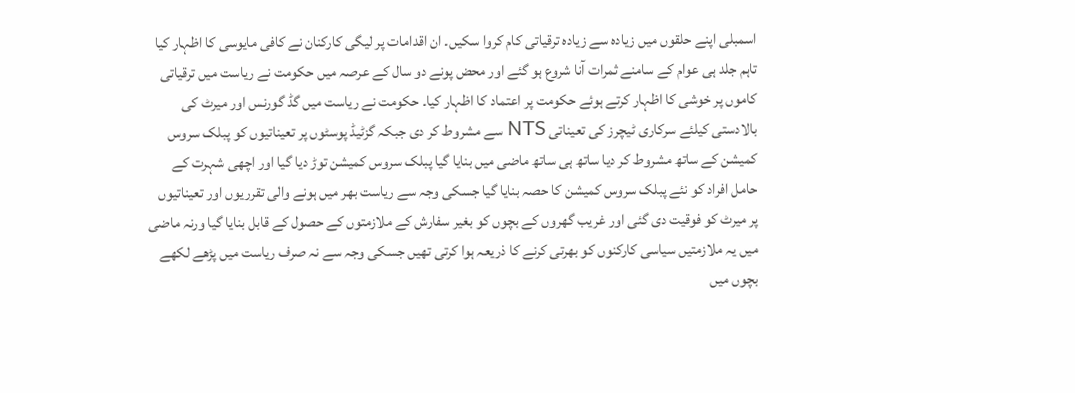اسمبلی اپنے حلقوں میں زیادہ سے زیادہ ترقیاتی کام کروا سکیں۔ ان اقدامات پر لیگی کارکنان نے کافی مایوسی کا اظہار کیا تاہم جلد ہی عوام کے سامنے ثمرات آنا شروع ہو گئے اور محض پونے دو سال کے عرصہ میں حکومت نے ریاست میں ترقیاتی کاموں پر خوشی کا اظہار کرتے ہوئے حکومت پر اعتماد کا اظہار کیا۔ حکومت نے ریاست میں گڈ گورنس اور میرٹ کی بالادستی کیلئے سرکاری ٹیچرز کی تعیناتی NTS سے مشروط کر دی جبکہ گزٹیڈ پوسٹوں پر تعیناتیوں کو پبلک سروس کمیشن کے ساتھ مشروط کر دیا ساتھ ہی ساتھ ماضی میں بنایا گیا پبلک سروس کمیشن توڑ دیا گیا اور اچھی شہرت کے حامل افراد کو نئے پبلک سروس کمیشن کا حصہ بنایا گیا جسکی وجہ سے ریاست بھر میں ہونے والی تقرریوں اور تعیناتیوں پر میرٹ کو فوقیت دی گئی اور غریب گھروں کے بچوں کو بغیر سفارش کے ملازمتوں کے حصول کے قابل بنایا گیا ورنہ ماضی میں یہ ملازمتیں سیاسی کارکنوں کو بھرتی کرنے کا ذریعہ ہوا کرتی تھیں جسکی وجہ سے نہ صرف ریاست میں پڑھے لکھے بچوں میں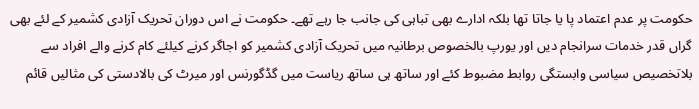حکومت پر عدم اعتماد پا یا جاتا تھا بلکہ ادارے بھی تباہی کی جانب جا رہے تھے۔ حکومت نے اس دوران تحریک آزادی کشمیر کے لئے بھی گراں قدر خدمات سرانجام دیں اور یورپ بالخصوص برطانیہ میں تحریک آزادی کشمیر کو اجاگر کرنے کیلئے کام کرنے والے افراد سے بلاتخصیص سیاسی وابستگی روابط مضبوط کئے اور ساتھ ہی ساتھ ریاست میں گڈگورنس اور میرٹ کی بالادستی کی مثالیں قائم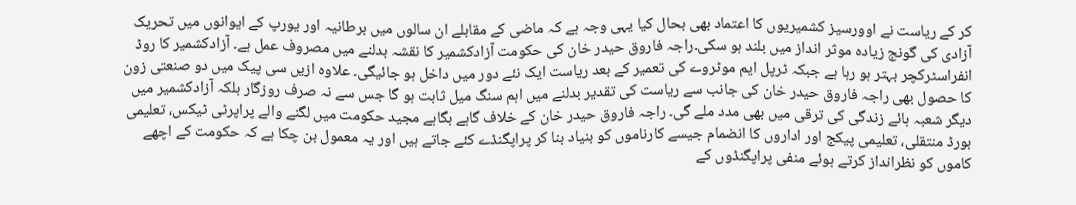کر کے ریاست نے اوورسیز کشمیریوں کا اعتماد بھی بحال کیا یہی وجہ ہے کہ ماضی کے مقابلے ان سالوں میں برطانیہ اور یورپ کے ایوانوں میں تحریک آزادی کی گونج زیادہ موثر انداز میں بلند ہو سکی۔راجہ فاروق حیدر خان کی حکومت آزادکشمیر کا نقشہ بدلنے میں مصروف عمل ہے۔ آزادکشمیر کا روڈ انفراسٹرکچر بہتر ہو رہا ہے جبکہ ٹرپل ایم موٹروے کی تعمیر کے بعد ریاست ایک نئے دور میں داخل ہو جائیگی۔ علاوہ ازیں سی پیک میں دو صنعتی زون کا حصول بھی راجہ فاروق حیدر خان کی جانب سے ریاست کی تقدیر بدلنے میں اہم سنگ میل ثابت ہو گا جس سے نہ صرف روزگار بلکہ آزادکشمیر میں دیگر شعبہ ہائے زندگی کی ترقی میں بھی مدد ملے گی۔ راجہ فاروق حیدر خان کے خلاف گاہے بگاہے مجید حکومت میں لگنے والے پراپرٹی ٹیکس، تعلیمی بورڈ منتقلی، تعلیمی پیکج اور اداروں کا انضمام جیسے کارناموں کو بنیاد بنا کر پراپگنڈے کئے جاتے ہیں اور یہ معمول بن چکا ہے کہ حکومت کے اچھے کاموں کو نظرانداز کرتے ہوئے منفی پراپگنڈوں کے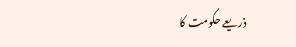ذریعے حکومت کا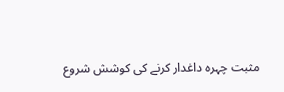مثبت چہرہ داغدار کرنے کی کوشش شروع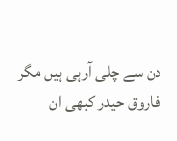دن سے چلی آرہی ہیں مگر فاروق حیدر کبھی ان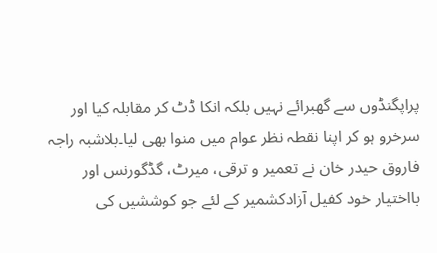پراپگنڈوں سے گھبرائے نہیں بلکہ انکا ڈٹ کر مقابلہ کیا اور سرخرو ہو کر اپنا نقطہ نظر عوام میں منوا بھی لیا۔بلاشبہ راجہ فاروق حیدر خان نے تعمیر و ترقی، میرٹ، گڈگورنس اور بااختیار خود کفیل آزادکشمیر کے لئے جو کوششیں کی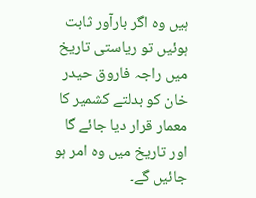ہیں وہ اگر بارآور ثابت ہوئیں تو ریاستی تاریخ میں راجہ فاروق حیدر خان کو بدلتے کشمیر کا معمار قرار دیا جائے گا اور تاریخ میں وہ امر ہو جائیں گے۔